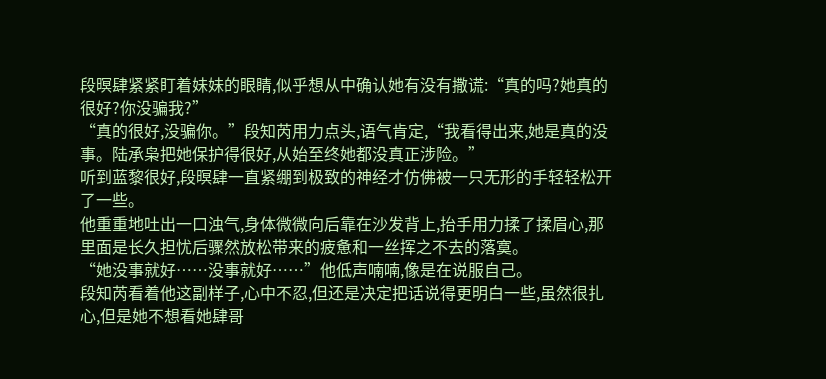段暝肆紧紧盯着妹妹的眼睛,似乎想从中确认她有没有撒谎:“真的吗?她真的很好?你没骗我?”
“真的很好,没骗你。”段知芮用力点头,语气肯定,“我看得出来,她是真的没事。陆承枭把她保护得很好,从始至终她都没真正涉险。”
听到蓝黎很好,段暝肆一直紧绷到极致的神经才仿佛被一只无形的手轻轻松开了一些。
他重重地吐出一口浊气,身体微微向后靠在沙发背上,抬手用力揉了揉眉心,那里面是长久担忧后骤然放松带来的疲惫和一丝挥之不去的落寞。
“她没事就好……没事就好……”他低声喃喃,像是在说服自己。
段知芮看着他这副样子,心中不忍,但还是决定把话说得更明白一些,虽然很扎心,但是她不想看她肆哥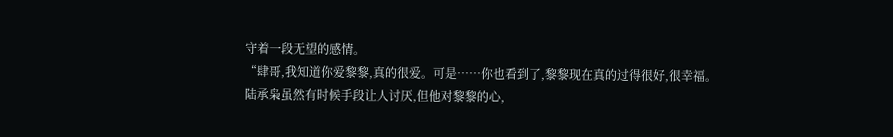守着一段无望的感情。
“肆哥,我知道你爱黎黎,真的很爱。可是……你也看到了,黎黎现在真的过得很好,很幸福。陆承枭虽然有时候手段让人讨厌,但他对黎黎的心,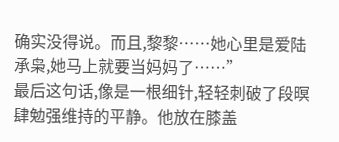确实没得说。而且,黎黎……她心里是爱陆承枭,她马上就要当妈妈了……”
最后这句话,像是一根细针,轻轻刺破了段暝肆勉强维持的平静。他放在膝盖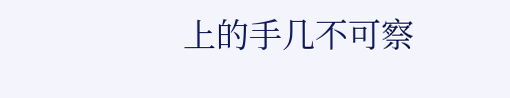上的手几不可察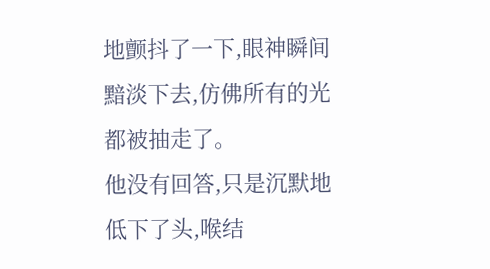地颤抖了一下,眼神瞬间黯淡下去,仿佛所有的光都被抽走了。
他没有回答,只是沉默地低下了头,喉结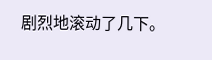剧烈地滚动了几下。